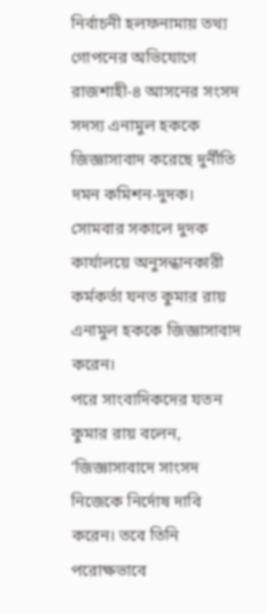নির্বাচনী হলফনামায় তথ্য গোপনের অভিযোগে রাজশাহী-৪ আসনের সংসদ সদস্য এনামুল হককে জিজ্ঞাসাবাদ করেছে দুর্নীতি দমন কমিশন-দুদক।
সোমবার সকালে দুদক কার্যালয়ে অনুসন্ধানকারী কর্মকর্তা যনত কুমার রায় এনামুল হককে জিজ্ঞাসাবাদ করেন।
পরে সাংবাদিকদের যতন কুমার রায় বলেন, ‘জিজ্ঞাসাবাদে সাংসদ নিজেকে নির্দোষ দাবি করেন। তবে তিনি পরোক্ষভাবে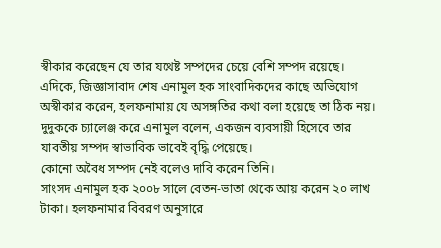স্বীকার করেছেন যে তার যথেষ্ট সম্পদের চেয়ে বেশি সম্পদ রয়েছে।
এদিকে, জিজ্ঞাসাবাদ শেষ এনামুল হক সাংবাদিকদের কাছে অভিযোগ অস্বীকার করেন, হলফনামায় যে অসঙ্গতির কথা বলা হয়েছে তা ঠিক নয়।
দুদুককে চ্যালেঞ্জ করে এনামুল বলেন, একজন ব্যবসায়ী হিসেবে তার যাবতীয় সম্পদ স্বাভাবিক ভাবেই বৃদ্ধি পেয়েছে।
কোনো অবৈধ সম্পদ নেই বলেও দাবি করেন তিনি।
সাংসদ এনামুল হক ২০০৮ সালে বেতন-ভাতা থেকে আয় করেন ২০ লাখ টাকা। হলফনামার বিবরণ অনুসারে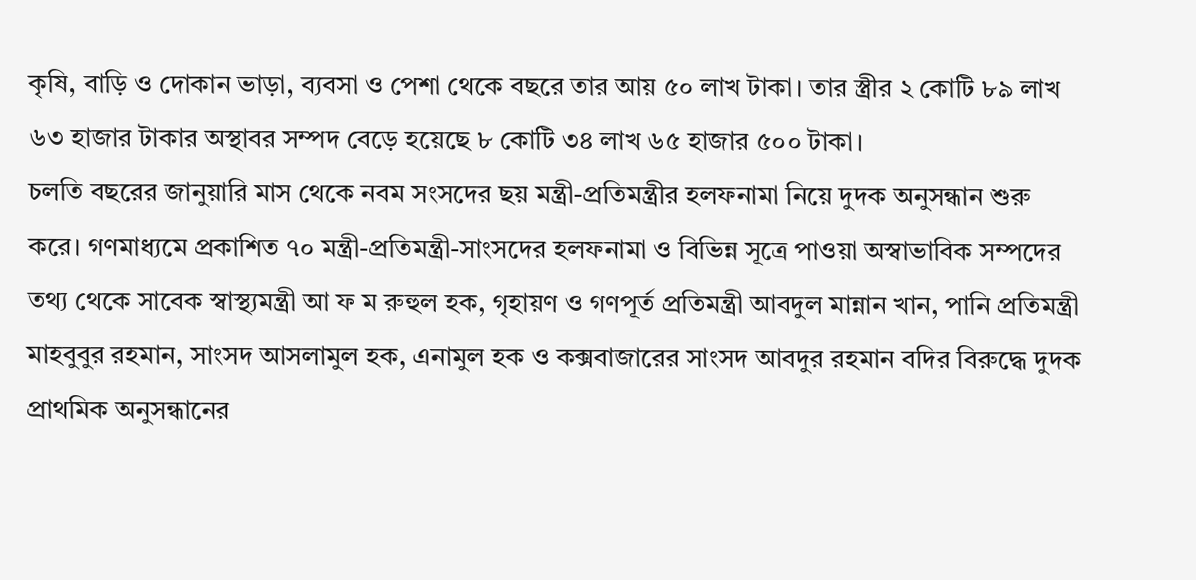কৃষি, বাড়ি ও দোকান ভাড়া, ব্যবসা ও পেশা থেকে বছরে তার আয় ৫০ লাখ টাকা। তার স্ত্রীর ২ কোটি ৮৯ লাখ ৬৩ হাজার টাকার অস্থাবর সম্পদ বেড়ে হয়েছে ৮ কোটি ৩৪ লাখ ৬৫ হাজার ৫০০ টাকা।
চলতি বছরের জানুয়ারি মাস থেকে নবম সংসদের ছয় মন্ত্রী-প্রতিমন্ত্রীর হলফনামা নিয়ে দুদক অনুসন্ধান শুরু করে। গণমাধ্যমে প্রকাশিত ৭০ মন্ত্রী-প্রতিমন্ত্রী-সাংসদের হলফনামা ও বিভিন্ন সূত্রে পাওয়া অস্বাভাবিক সম্পদের তথ্য থেকে সাবেক স্বাস্থ্যমন্ত্রী আ ফ ম রুহুল হক, গৃহায়ণ ও গণপূর্ত প্রতিমন্ত্রী আবদুল মান্নান খান, পানি প্রতিমন্ত্রী মাহবুবুর রহমান, সাংসদ আসলামুল হক, এনামুল হক ও কক্সবাজারের সাংসদ আবদুর রহমান বদির বিরুদ্ধে দুদক প্রাথমিক অনুসন্ধানের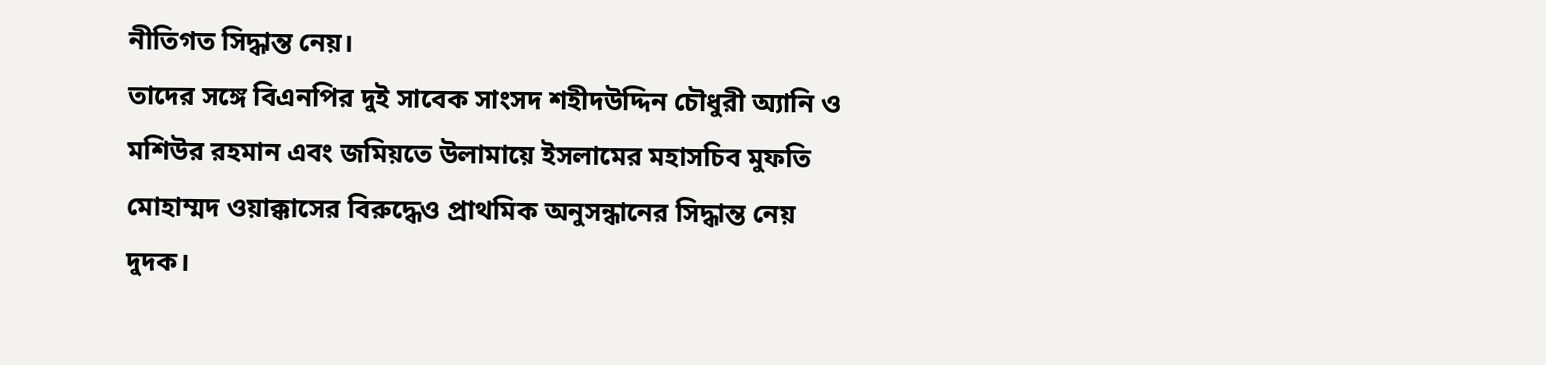নীতিগত সিদ্ধান্ত নেয়।
তাদের সঙ্গে বিএনপির দুই সাবেক সাংসদ শহীদউদ্দিন চৌধুরী অ্যানি ও মশিউর রহমান এবং জমিয়তে উলামায়ে ইসলামের মহাসচিব মুফতি মোহাম্মদ ওয়াক্কাসের বিরুদ্ধেও প্রাথমিক অনুসন্ধানের সিদ্ধান্ত নেয় দুদক।